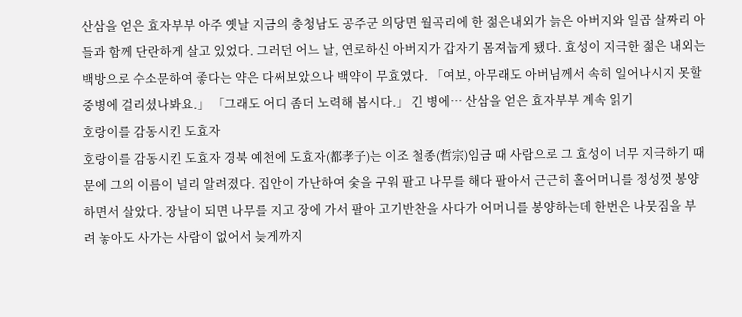산삼을 얻은 효자부부 아주 옛날 지금의 충청남도 공주군 의당면 월곡리에 한 젊은내외가 늙은 아버지와 일곱 살짜리 아들과 함께 단란하게 살고 있었다. 그러던 어느 날, 연로하신 아버지가 갑자기 몸져눕게 됐다. 효성이 지극한 젊은 내외는 백방으로 수소문하여 좋다는 약은 다써보았으나 백약이 무효였다. 「여보, 아무래도 아버님께서 속히 일어나시지 못할 중병에 걸리셨나봐요.」 「그래도 어디 좀더 노력해 봅시다.」 긴 병에… 산삼을 얻은 효자부부 계속 읽기
호랑이를 감동시킨 도효자
호랑이를 감동시킨 도효자 경북 예천에 도효자(都孝子)는 이조 철종(哲宗)임금 때 사람으로 그 효성이 너무 지극하기 때문에 그의 이름이 널리 알려졌다. 집안이 가난하여 숯을 구워 팔고 나무를 해다 팔아서 근근히 홀어머니를 정성껏 봉양하면서 살았다. 장날이 되면 나무를 지고 장에 가서 팔아 고기반찬을 사다가 어머니를 봉양하는데 한번은 나뭇짐을 부려 놓아도 사가는 사람이 없어서 늦게까지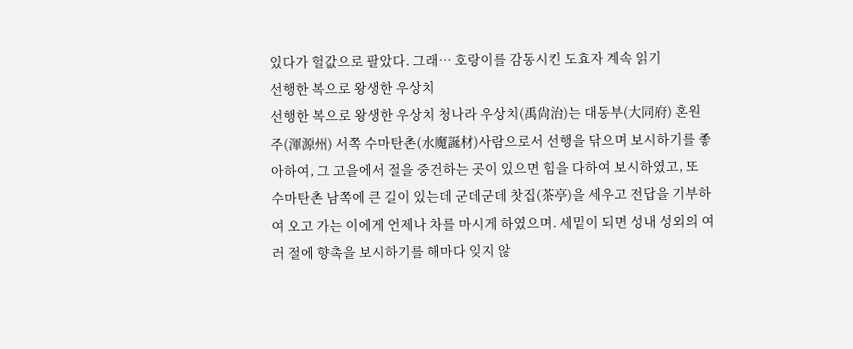있다가 헐값으로 팔았다. 그래… 호랑이를 감동시킨 도효자 계속 읽기
선행한 복으로 왕생한 우상치
선행한 복으로 왕생한 우상치 청나라 우상치(禹尙治)는 대동부(大同府) 혼원주(渾源州) 서쪽 수마탄촌(水魔誕材)사람으로서 선행을 닦으며 보시하기를 좋아하여, 그 고을에서 절을 중건하는 곳이 있으면 힘을 다하여 보시하였고, 또 수마탄촌 남쪽에 큰 길이 있는데 군데군데 찻집(茶亭)을 세우고 전답을 기부하여 오고 가는 이에게 언제나 차를 마시게 하였으며. 세밑이 되면 성내 성외의 여러 절에 향촉을 보시하기를 해마다 잊지 않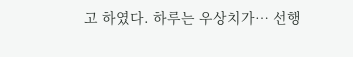고 하였다. 하루는 우상치가… 선행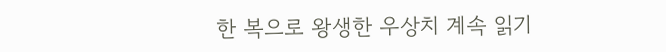한 복으로 왕생한 우상치 계속 읽기